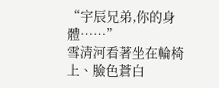“宇辰兄弟,你的身體……”
雪清河看著坐在輪椅上、臉色蒼白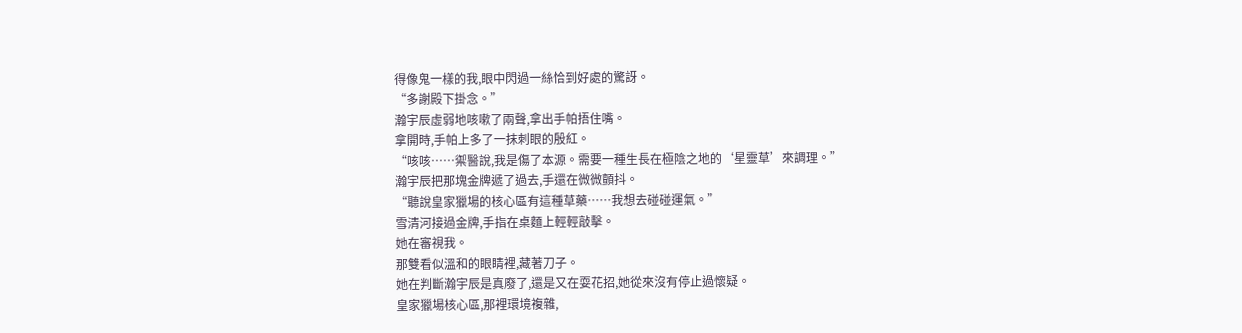得像鬼一樣的我,眼中閃過一絲恰到好處的驚訝。
“多謝殿下掛念。”
瀚宇辰虛弱地咳嗽了兩聲,拿出手帕捂住嘴。
拿開時,手帕上多了一抹刺眼的殷紅。
“咳咳……禦醫說,我是傷了本源。需要一種生長在極陰之地的‘星靈草’來調理。”
瀚宇辰把那塊金牌遞了過去,手還在微微顫抖。
“聽說皇家獵場的核心區有這種草藥……我想去碰碰運氣。”
雪清河接過金牌,手指在桌麵上輕輕敲擊。
她在審視我。
那雙看似溫和的眼睛裡,藏著刀子。
她在判斷瀚宇辰是真廢了,還是又在耍花招,她從來沒有停止過懷疑。
皇家獵場核心區,那裡環境複雜,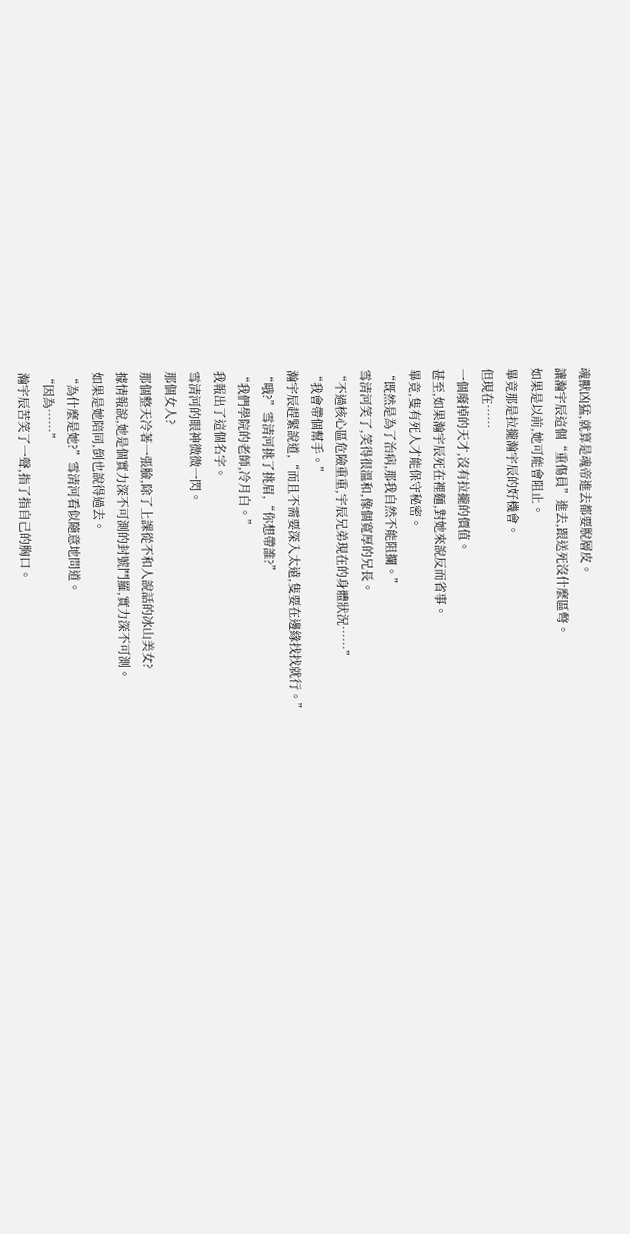魂獸凶猛,就算是魂帝進去都要脫層皮。
讓瀚宇辰這個“重傷員”進去,跟送死沒什麼區彆。
如果是以前,她可能會阻止。
畢竟那是拉攏瀚宇辰的好機會。
但現在……
一個廢掉的天才,沒有拉攏的價值。
甚至,如果瀚宇辰死在裡麵,對她來說反而省事。
畢竟,隻有死人才能保守秘密。
“既然是為了治病,那我自然不能阻攔。”
雪清河笑了,笑得很溫和,像個寬厚的兄長。
“不過核心區危險重重,宇辰兄弟現在的身體狀況……”
“我會帶個幫手。”
瀚宇辰趕緊說道,“而且不需要深入太遠,隻要在邊緣找找就行。”
“哦?”雪清河挑了挑眉,“你想帶誰?”
“我們學院的老師,冷月白。”
我報出了這個名字。
雪清河的眼神微微一閃。
那個女人?
那個整天冷著一張臉,除了上課從不和人說話的冰山美女?
據情報說,她是個實力深不可測的封號鬥羅,實力深不可測。
如果是她陪同,倒也說得過去。
“為什麼是她?”雪清河看似隨意地問道。
“因為……”
瀚宇辰苦笑了一聲,指了指自己的胸口。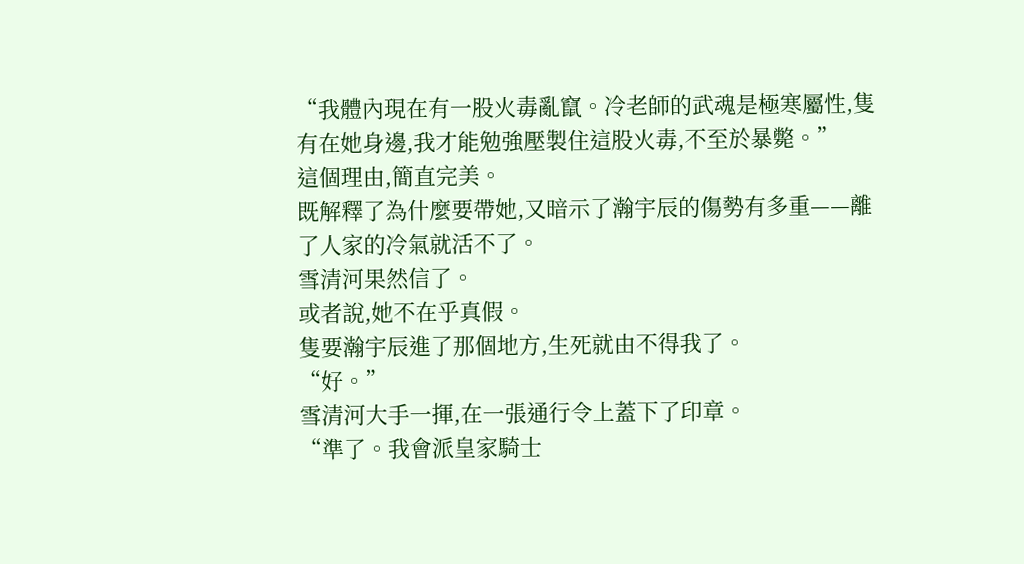“我體內現在有一股火毒亂竄。冷老師的武魂是極寒屬性,隻有在她身邊,我才能勉強壓製住這股火毒,不至於暴斃。”
這個理由,簡直完美。
既解釋了為什麼要帶她,又暗示了瀚宇辰的傷勢有多重——離了人家的冷氣就活不了。
雪清河果然信了。
或者說,她不在乎真假。
隻要瀚宇辰進了那個地方,生死就由不得我了。
“好。”
雪清河大手一揮,在一張通行令上蓋下了印章。
“準了。我會派皇家騎士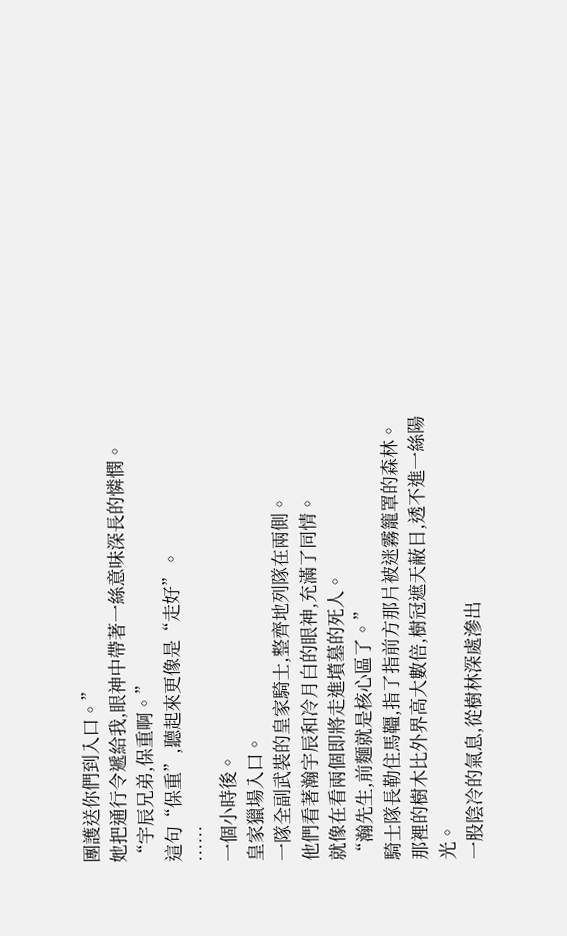團護送你們到入口。”
她把通行令遞給我,眼神中帶著一絲意味深長的憐憫。
“宇辰兄弟,保重啊。”
這句“保重”,聽起來更像是“走好”。
……
一個小時後。
皇家獵場入口。
一隊全副武裝的皇家騎士,整齊地列隊在兩側。
他們看著瀚宇辰和冷月白的眼神,充滿了同情。
就像在看兩個即將走進墳墓的死人。
“瀚先生,前麵就是核心區了。”
騎士隊長勒住馬韁,指了指前方那片被迷霧籠罩的森林。
那裡的樹木比外界高大數倍,樹冠遮天蔽日,透不進一絲陽光。
一股陰冷的氣息,從樹林深處滲出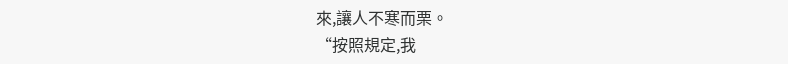來,讓人不寒而栗。
“按照規定,我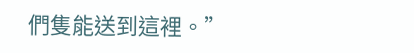們隻能送到這裡。”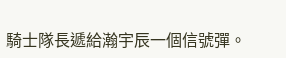騎士隊長遞給瀚宇辰一個信號彈。